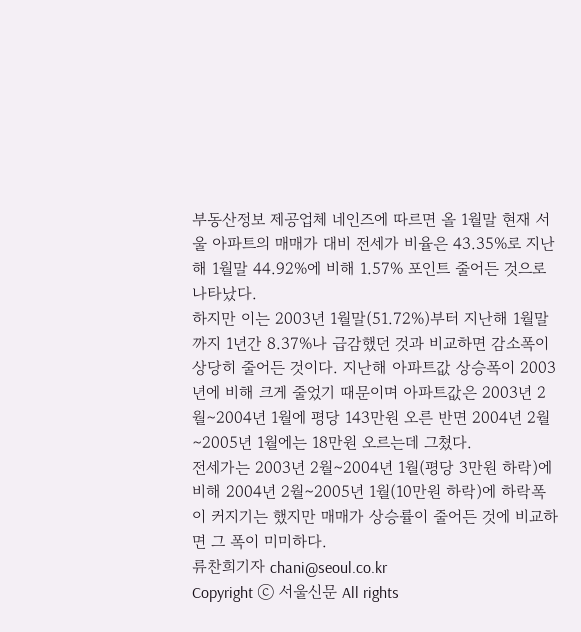부동산정보 제공업체 네인즈에 따르면 올 1월말 현재 서울 아파트의 매매가 대비 전세가 비율은 43.35%로 지난해 1월말 44.92%에 비해 1.57% 포인트 줄어든 것으로 나타났다.
하지만 이는 2003년 1월말(51.72%)부터 지난해 1월말까지 1년간 8.37%나 급감했던 것과 비교하면 감소폭이 상당히 줄어든 것이다. 지난해 아파트값 상승폭이 2003년에 비해 크게 줄었기 때문이며 아파트값은 2003년 2월∼2004년 1월에 평당 143만원 오른 반면 2004년 2월∼2005년 1월에는 18만원 오르는데 그쳤다.
전세가는 2003년 2월∼2004년 1월(평당 3만원 하락)에 비해 2004년 2월∼2005년 1월(10만원 하락)에 하락폭이 커지기는 했지만 매매가 상승률이 줄어든 것에 비교하면 그 폭이 미미하다.
류찬희기자 chani@seoul.co.kr
Copyright ⓒ 서울신문 All rights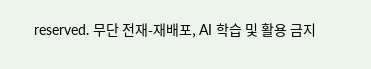reserved. 무단 전재-재배포, AI 학습 및 활용 금지